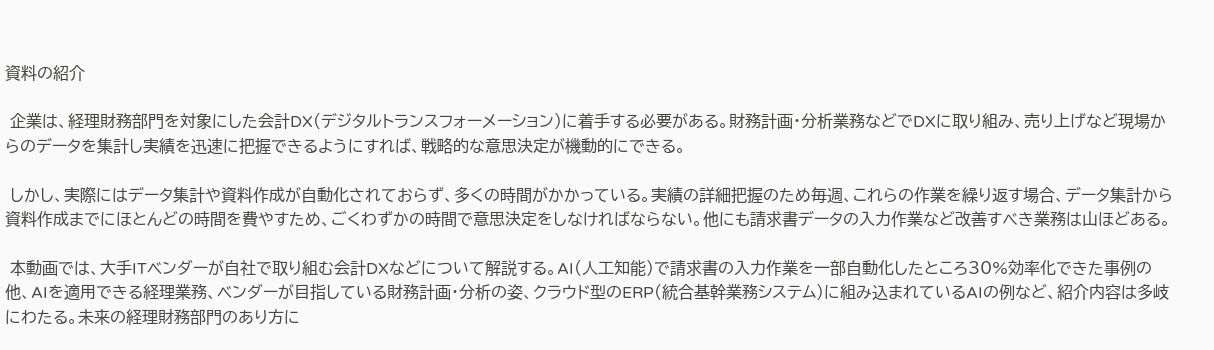資料の紹介

 企業は、経理財務部門を対象にした会計DX(デジタルトランスフォーメーション)に着手する必要がある。財務計画・分析業務などでDXに取り組み、売り上げなど現場からのデータを集計し実績を迅速に把握できるようにすれば、戦略的な意思決定が機動的にできる。

 しかし、実際にはデータ集計や資料作成が自動化されておらず、多くの時間がかかっている。実績の詳細把握のため毎週、これらの作業を繰り返す場合、データ集計から資料作成までにほとんどの時間を費やすため、ごくわずかの時間で意思決定をしなければならない。他にも請求書データの入力作業など改善すべき業務は山ほどある。

 本動画では、大手ITベンダーが自社で取り組む会計DXなどについて解説する。AI(人工知能)で請求書の入力作業を一部自動化したところ30%効率化できた事例の他、AIを適用できる経理業務、ベンダーが目指している財務計画・分析の姿、クラウド型のERP(統合基幹業務システム)に組み込まれているAIの例など、紹介内容は多岐にわたる。未来の経理財務部門のあり方に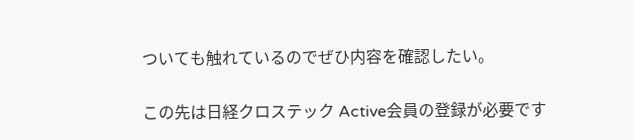ついても触れているのでぜひ内容を確認したい。

この先は日経クロステック Active会員の登録が必要です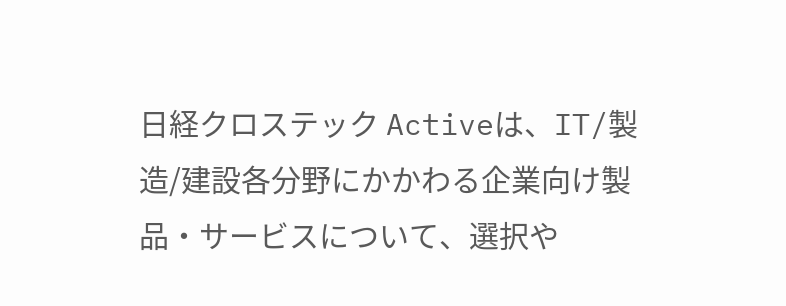日経クロステック Activeは、IT/製造/建設各分野にかかわる企業向け製品・サービスについて、選択や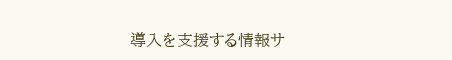導入を支援する情報サ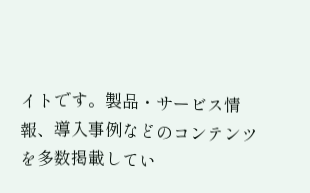イトです。製品・サービス情報、導入事例などのコンテンツを多数掲載してい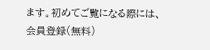ます。初めてご覧になる際には、会員登録(無料)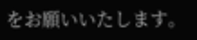をお願いいたします。